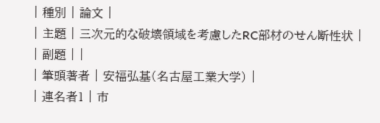| 種別 | 論文 |
| 主題 | 三次元的な破壊領域を考慮したRC部材のせん断性状 |
| 副題 | |
| 筆頭著者 | 安福弘基(名古屋工業大学) |
| 連名者1 | 市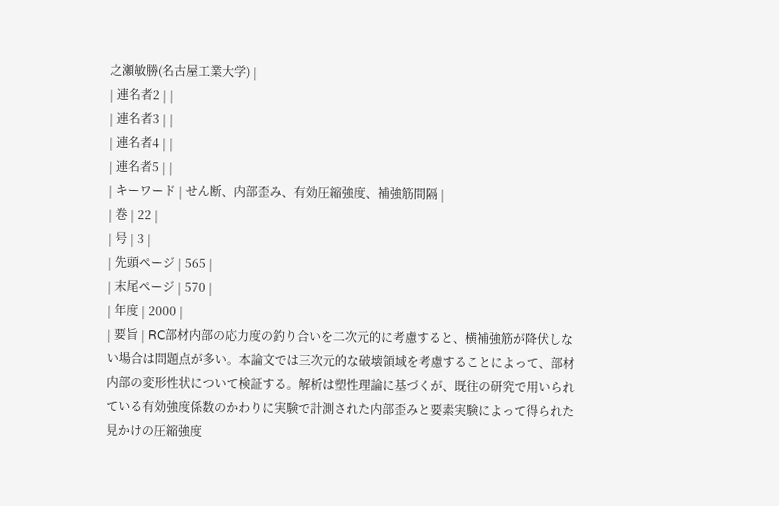之瀬敏勝(名古屋工業大学) |
| 連名者2 | |
| 連名者3 | |
| 連名者4 | |
| 連名者5 | |
| キーワード | せん断、内部歪み、有効圧縮強度、補強筋間隔 |
| 巻 | 22 |
| 号 | 3 |
| 先頭ページ | 565 |
| 末尾ページ | 570 |
| 年度 | 2000 |
| 要旨 | RC部材内部の応力度の釣り合いを二次元的に考慮すると、横補強筋が降伏しない場合は問題点が多い。本論文では三次元的な破壊領域を考慮することによって、部材内部の変形性状について検証する。解析は塑性理論に基づくが、既往の研究で用いられている有効強度係数のかわりに実験で計測された内部歪みと要素実験によって得られた見かけの圧縮強度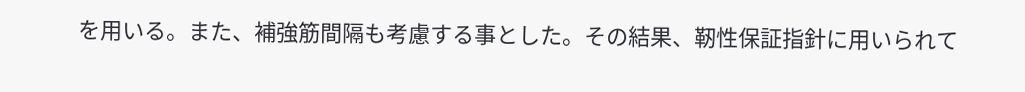を用いる。また、補強筋間隔も考慮する事とした。その結果、靭性保証指針に用いられて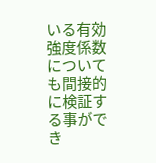いる有効強度係数についても間接的に検証する事ができ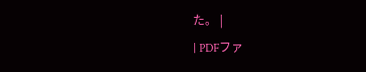た。 |
| PDFファ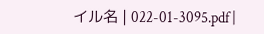イル名 | 022-01-3095.pdf |